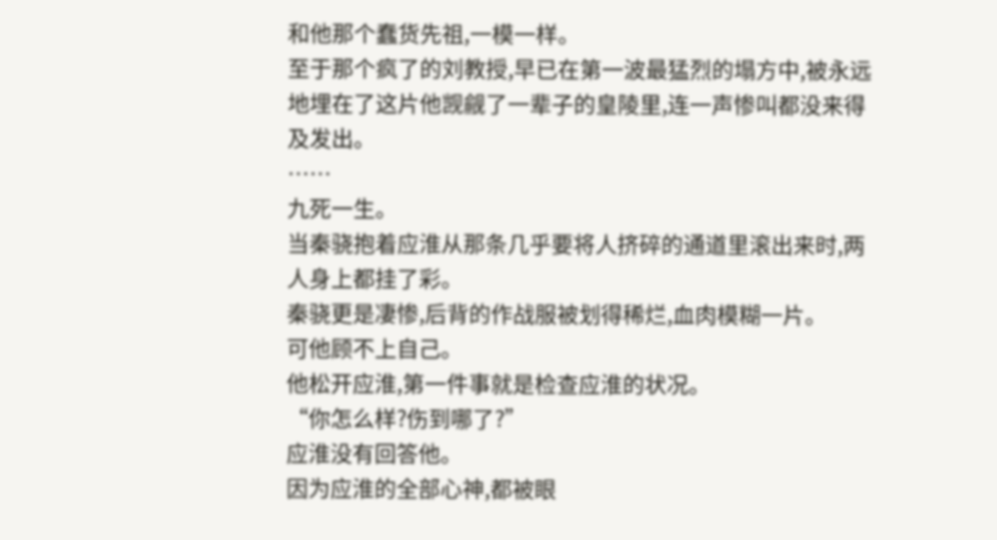和他那个蠢货先祖,一模一样。
至于那个疯了的刘教授,早已在第一波最猛烈的塌方中,被永远地埋在了这片他觊觎了一辈子的皇陵里,连一声惨叫都没来得及发出。
……
九死一生。
当秦骁抱着应淮从那条几乎要将人挤碎的通道里滚出来时,两人身上都挂了彩。
秦骁更是凄惨,后背的作战服被划得稀烂,血肉模糊一片。
可他顾不上自己。
他松开应淮,第一件事就是检查应淮的状况。
“你怎么样?伤到哪了?”
应淮没有回答他。
因为应淮的全部心神,都被眼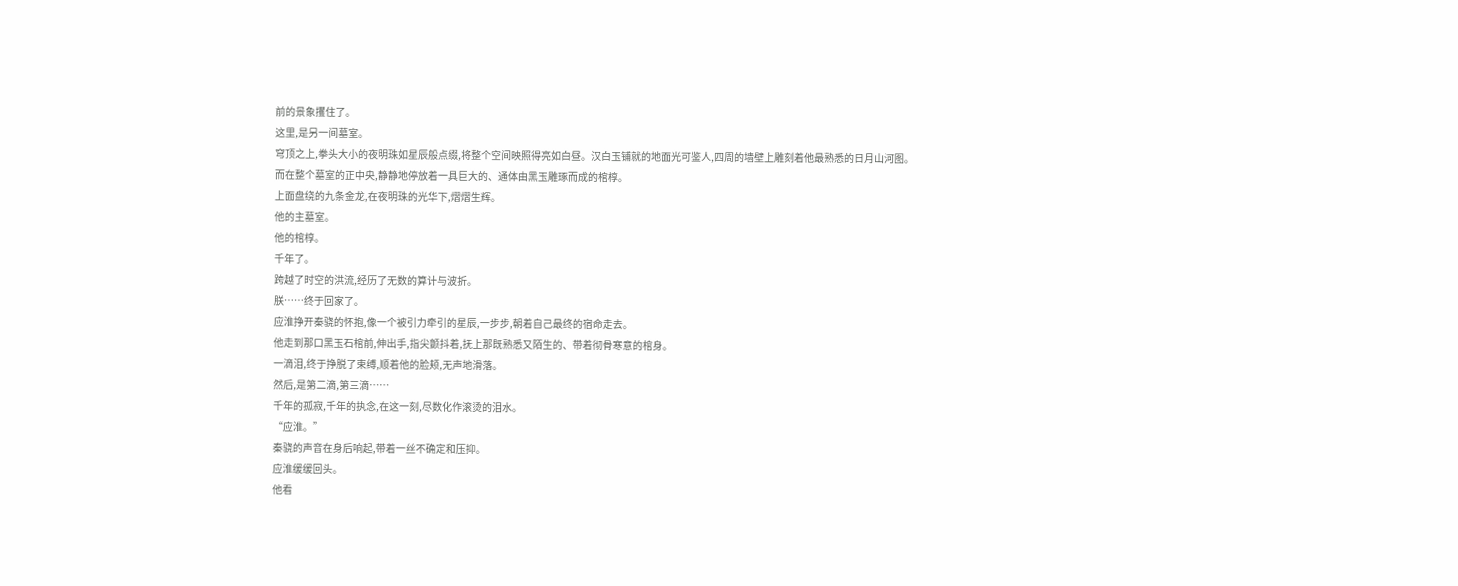前的景象攫住了。
这里,是另一间墓室。
穹顶之上,拳头大小的夜明珠如星辰般点缀,将整个空间映照得亮如白昼。汉白玉铺就的地面光可鉴人,四周的墙壁上雕刻着他最熟悉的日月山河图。
而在整个墓室的正中央,静静地停放着一具巨大的、通体由黑玉雕琢而成的棺椁。
上面盘绕的九条金龙,在夜明珠的光华下,熠熠生辉。
他的主墓室。
他的棺椁。
千年了。
跨越了时空的洪流,经历了无数的算计与波折。
朕……终于回家了。
应淮挣开秦骁的怀抱,像一个被引力牵引的星辰,一步步,朝着自己最终的宿命走去。
他走到那口黑玉石棺前,伸出手,指尖颤抖着,抚上那既熟悉又陌生的、带着彻骨寒意的棺身。
一滴泪,终于挣脱了束缚,顺着他的脸颊,无声地滑落。
然后,是第二滴,第三滴……
千年的孤寂,千年的执念,在这一刻,尽数化作滚烫的泪水。
“应淮。”
秦骁的声音在身后响起,带着一丝不确定和压抑。
应淮缓缓回头。
他看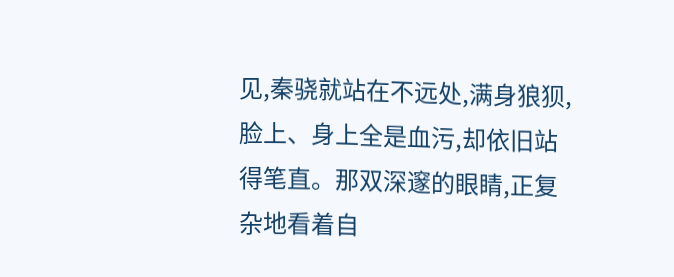见,秦骁就站在不远处,满身狼狈,脸上、身上全是血污,却依旧站得笔直。那双深邃的眼睛,正复杂地看着自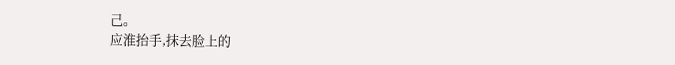己。
应淮抬手,抹去脸上的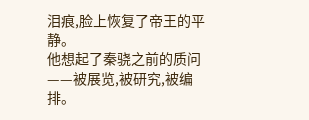泪痕,脸上恢复了帝王的平静。
他想起了秦骁之前的质问——被展览,被研究,被编排。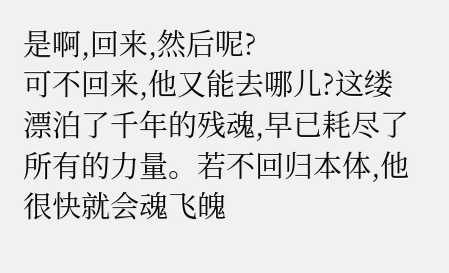是啊,回来,然后呢?
可不回来,他又能去哪儿?这缕漂泊了千年的残魂,早已耗尽了所有的力量。若不回归本体,他很快就会魂飞魄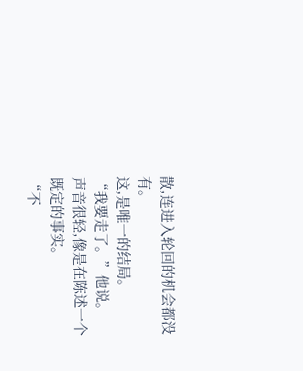散,连进入轮回的机会都没有。
这,是唯一的结局。
“我要走了。”他说。
声音很轻,像是在陈述一个既定的事实。
“不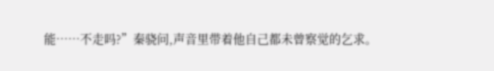能……不走吗?”秦骁问,声音里带着他自己都未曾察觉的乞求。